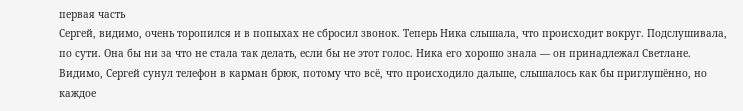первая часть
Сергей, видимо, очень торопился и в попыхах не сбросил звонок. Теперь Ника слышала, что происходит вокруг. Подслушивала, по сути. Она бы ни за что не стала так делать, если бы не этот голос. Ника его хорошо знала — он принадлежал Светлане. Видимо, Сергей сунул телефон в карман брюк, потому что всё, что происходило дальше, слышалось как бы приглушённо, но каждое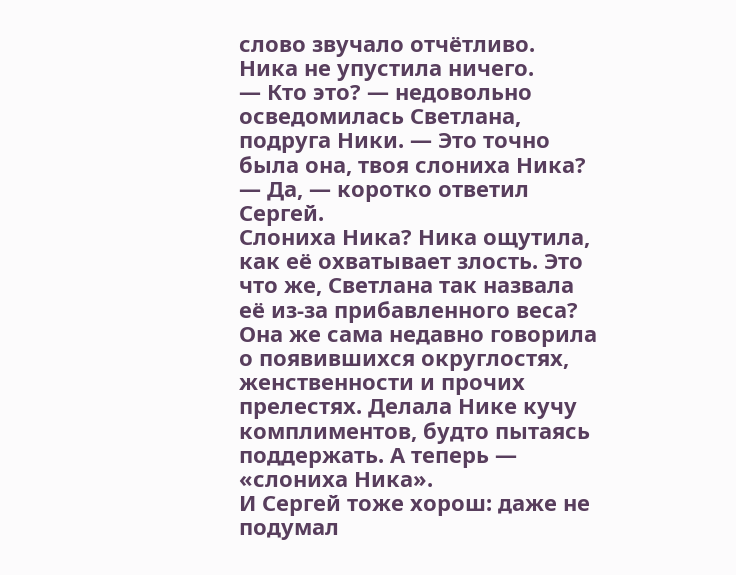слово звучало отчётливо.
Ника не упустила ничего.
— Кто это? — недовольно осведомилась Светлана, подруга Ники. — Это точно была она, твоя слониха Ника?
— Да, — коротко ответил Сергей.
Слониха Ника? Ника ощутила, как её охватывает злость. Это что же, Светлана так назвала её из-за прибавленного веса? Она же сама недавно говорила о появившихся округлостях, женственности и прочих прелестях. Делала Никe кучу комплиментов, будто пытаясь поддержать. А теперь — «слониха Ника».
И Сергей тоже хорош: даже не подумал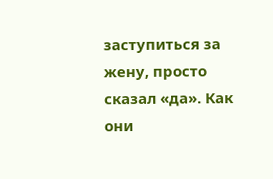заступиться за жену, просто сказал «да». Как они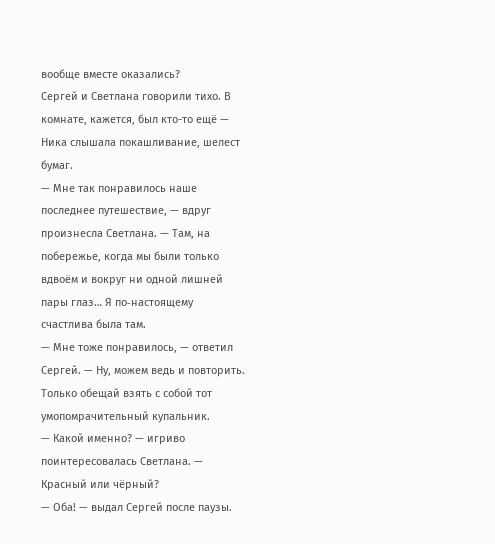вообще вместе оказались?
Сергей и Светлана говорили тихо. В комнате, кажется, был кто-то ещё — Ника слышала покашливание, шелест бумаг.
— Мне так понравилось наше последнее путешествие, — вдруг произнесла Светлана. — Там, на побережье, когда мы были только вдвоём и вокруг ни одной лишней пары глаз… Я по‑настоящему счастлива была там.
— Мне тоже понравилось, — ответил Сергей. — Ну, можем ведь и повторить. Только обещай взять с собой тот умопомрачительный купальник.
— Какой именно? — игриво поинтересовалась Светлана. — Красный или чёрный?
— Оба! — выдал Сергей после паузы.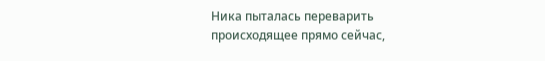Ника пыталась переварить происходящее прямо сейчас,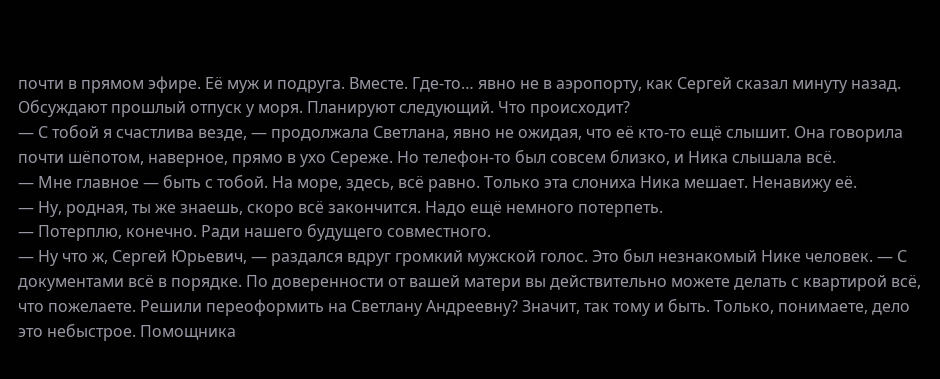почти в прямом эфире. Её муж и подруга. Вместе. Где-то… явно не в аэропорту, как Сергей сказал минуту назад. Обсуждают прошлый отпуск у моря. Планируют следующий. Что происходит?
— С тобой я счастлива везде, — продолжала Светлана, явно не ожидая, что её кто-то ещё слышит. Она говорила почти шёпотом, наверное, прямо в ухо Сереже. Но телефон-то был совсем близко, и Ника слышала всё.
— Мне главное — быть с тобой. На море, здесь, всё равно. Только эта слониха Ника мешает. Ненавижу её.
— Ну, родная, ты же знаешь, скоро всё закончится. Надо ещё немного потерпеть.
— Потерплю, конечно. Ради нашего будущего совместного.
— Ну что ж, Сергей Юрьевич, — раздался вдруг громкий мужской голос. Это был незнакомый Нике человек. — С документами всё в порядке. По доверенности от вашей матери вы действительно можете делать с квартирой всё, что пожелаете. Решили переоформить на Светлану Андреевну? Значит, так тому и быть. Только, понимаете, дело это небыстрое. Помощника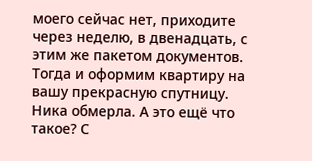моего сейчас нет, приходите через неделю, в двенадцать, с этим же пакетом документов. Тогда и оформим квартиру на вашу прекрасную спутницу.
Ника обмерла. А это ещё что такое? С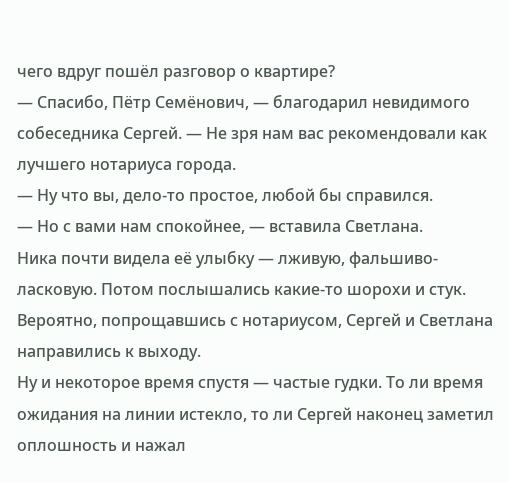чего вдруг пошёл разговор о квартире?
— Спасибо, Пётр Семёнович, — благодарил невидимого собеседника Сергей. — Не зря нам вас рекомендовали как лучшего нотариуса города.
— Ну что вы, дело-то простое, любой бы справился.
— Но с вами нам спокойнее, — вставила Светлана.
Ника почти видела её улыбку — лживую, фальшиво-ласковую. Потом послышались какие-то шорохи и стук. Вероятно, попрощавшись с нотариусом, Сергей и Светлана направились к выходу.
Ну и некоторое время спустя — частые гудки. То ли время ожидания на линии истекло, то ли Сергей наконец заметил оплошность и нажал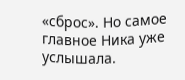«сброс». Но самое главное Ника уже услышала.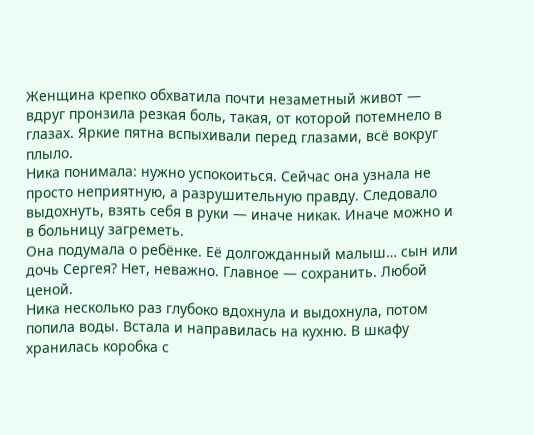Женщина крепко обхватила почти незаметный живот — вдруг пронзила резкая боль, такая, от которой потемнело в глазах. Яркие пятна вспыхивали перед глазами, всё вокруг плыло.
Ника понимала: нужно успокоиться. Сейчас она узнала не просто неприятную, а разрушительную правду. Следовало выдохнуть, взять себя в руки — иначе никак. Иначе можно и в больницу загреметь.
Она подумала о ребёнке. Её долгожданный малыш… сын или дочь Сергея? Нет, неважно. Главное — сохранить. Любой ценой.
Ника несколько раз глубоко вдохнула и выдохнула, потом попила воды. Встала и направилась на кухню. В шкафу хранилась коробка с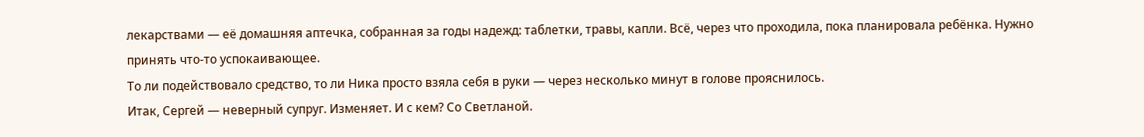лекарствами — её домашняя аптечка, собранная за годы надежд: таблетки, травы, капли. Всё, через что проходила, пока планировала ребёнка. Нужно принять что-то успокаивающее.
То ли подействовало средство, то ли Ника просто взяла себя в руки — через несколько минут в голове прояснилось.
Итак, Сергей — неверный супруг. Изменяет. И с кем? Со Светланой.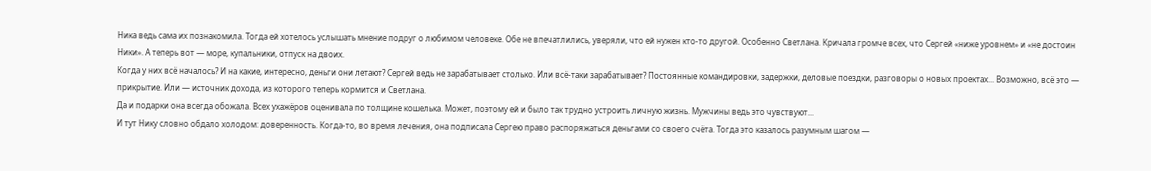Ника ведь сама их познакомила. Тогда ей хотелось услышать мнение подруг о любимом человеке. Обе не впечатлились, уверяли, что ей нужен кто-то другой. Особенно Светлана. Кричала громче всех, что Сергей «ниже уровнем» и «не достоин Ники». А теперь вот — море, купальники, отпуск на двоих.
Когда у них всё началось? И на какие, интересно, деньги они летают? Сергей ведь не зарабатывает столько. Или всё‑таки зарабатывает? Постоянные командировки, задержки, деловые поездки, разговоры о новых проектах... Возможно, всё это — прикрытие. Или — источник дохода, из которого теперь кормится и Светлана.
Да и подарки она всегда обожала. Всех ухажёров оценивала по толщине кошелька. Может, поэтому ей и было так трудно устроить личную жизнь. Мужчины ведь это чувствуют...
И тут Нику словно обдало холодом: доверенность. Когда-то, во время лечения, она подписала Сергею право распоряжаться деньгами со своего счёта. Тогда это казалось разумным шагом —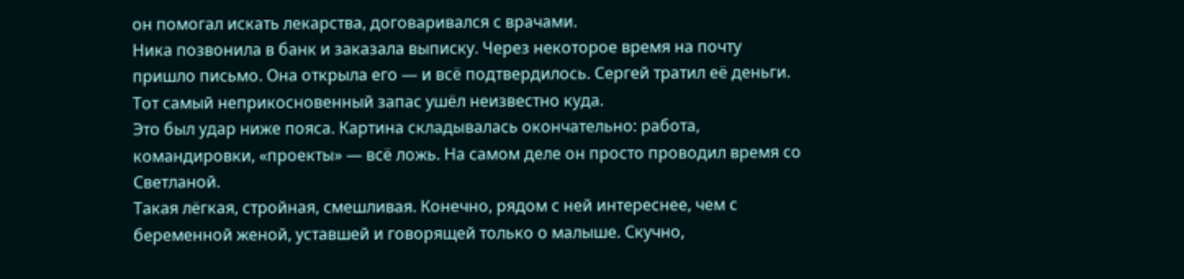он помогал искать лекарства, договаривался с врачами.
Ника позвонила в банк и заказала выписку. Через некоторое время на почту пришло письмо. Она открыла его — и всё подтвердилось. Сергей тратил её деньги. Тот самый неприкосновенный запас ушёл неизвестно куда.
Это был удар ниже пояса. Картина складывалась окончательно: работа, командировки, «проекты» — всё ложь. На самом деле он просто проводил время со Светланой.
Такая лёгкая, стройная, смешливая. Конечно, рядом с ней интереснее, чем с беременной женой, уставшей и говорящей только о малышe. Скучно,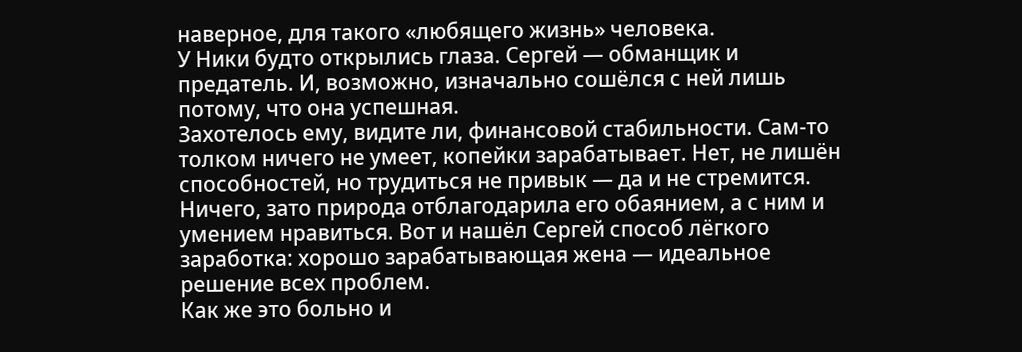наверное, для такого «любящего жизнь» человека.
У Ники будто открылись глаза. Сергей — обманщик и предатель. И, возможно, изначально сошёлся с ней лишь потому, что она успешная.
Захотелось ему, видите ли, финансовой стабильности. Сам-то толком ничего не умеет, копейки зарабатывает. Нет, не лишён способностей, но трудиться не привык — да и не стремится. Ничего, зато природа отблагодарила его обаянием, а с ним и умением нравиться. Вот и нашёл Сергей способ лёгкого заработка: хорошо зарабатывающая жена — идеальное решение всех проблем.
Как же это больно и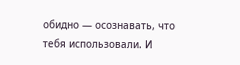обидно — осознавать, что тебя использовали. И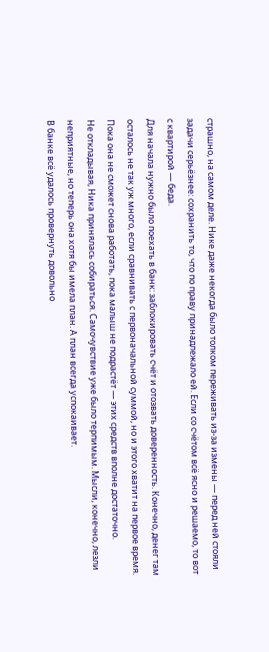страшно, на самом деле. Нике даже некогда было толком переживать из‑за измены — перед ней стояли задачи серьёзнее: сохранить то, что по праву принадлежало ей. Если со счётом всё ясно и решаемо, то вот с квартирой — беда.
Для начала нужно было поехать в банк: заблокировать счёт и отозвать доверенность. Конечно, денег там осталось не так уж много, если сравнивать с первоначальной суммой, но и этого хватит на первое время. Пока она не сможет снова работать, пока малыш не подрастёт — этих средств вполне достаточно.
Не откладывая, Ника принялась собираться. Самочувствие уже было терпимым. Мысли, конечно, лезли неприятные, но теперь она хотя бы имела план. А план всегда успокаивает.
В банке всё удалось провернуть довольно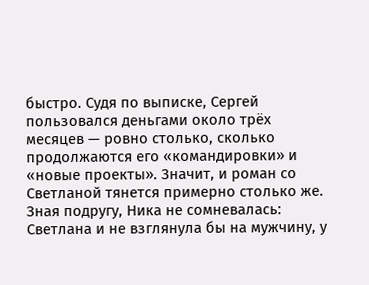быстро. Судя по выписке, Сергей пользовался деньгами около трёх месяцев — ровно столько, сколько продолжаются его «командировки» и «новые проекты». Значит, и роман со Светланой тянется примерно столько же.
Зная подругу, Ника не сомневалась: Светлана и не взглянула бы на мужчину, у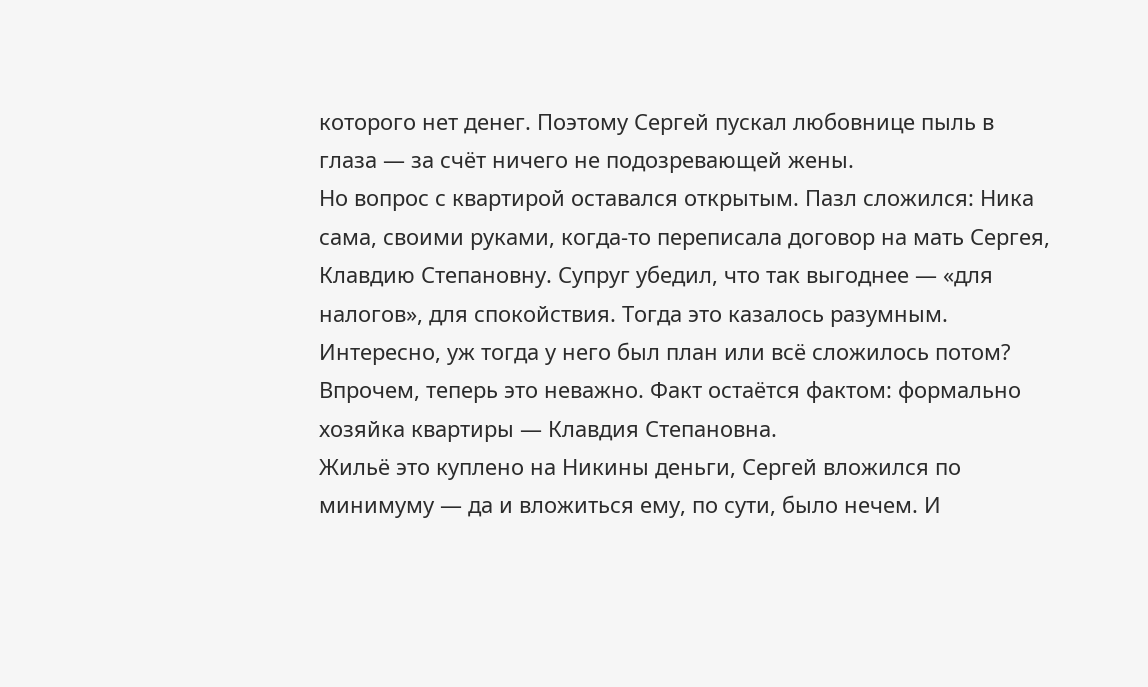которого нет денег. Поэтому Сергей пускал любовнице пыль в глаза — за счёт ничего не подозревающей жены.
Но вопрос с квартирой оставался открытым. Пазл сложился: Ника сама, своими руками, когда-то переписала договор на мать Сергея, Клавдию Степановну. Супруг убедил, что так выгоднее — «для налогов», для спокойствия. Тогда это казалось разумным. Интересно, уж тогда у него был план или всё сложилось потом? Впрочем, теперь это неважно. Факт остаётся фактом: формально хозяйка квартиры — Клавдия Степановна.
Жильё это куплено на Никины деньги, Сергей вложился по минимуму — да и вложиться ему, по сути, было нечем. И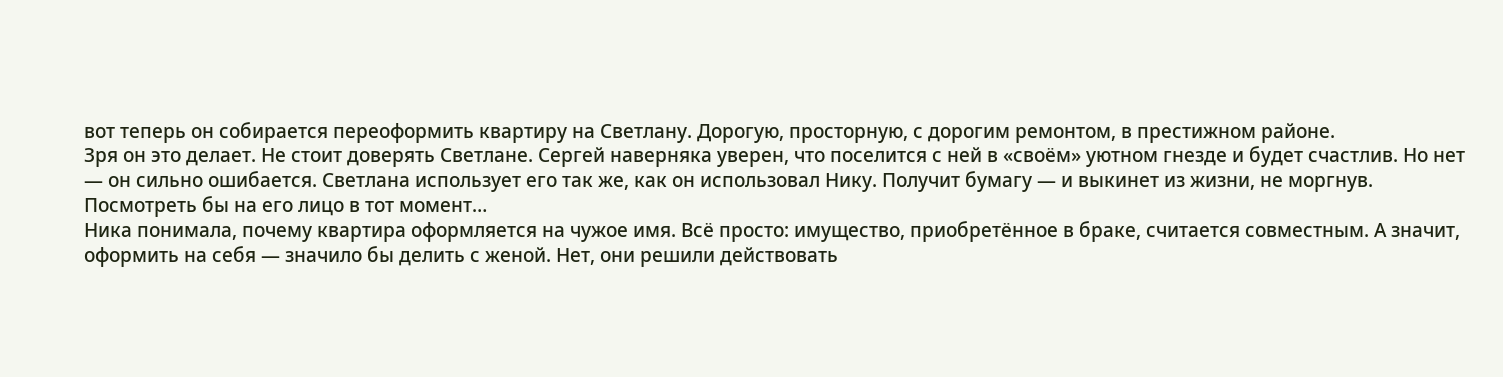вот теперь он собирается переоформить квартиру на Светлану. Дорогую, просторную, с дорогим ремонтом, в престижном районе.
Зря он это делает. Не стоит доверять Светлане. Сергей наверняка уверен, что поселится с ней в «своём» уютном гнезде и будет счастлив. Но нет — он сильно ошибается. Светлана использует его так же, как он использовал Нику. Получит бумагу — и выкинет из жизни, не моргнув. Посмотреть бы на его лицо в тот момент…
Ника понимала, почему квартира оформляется на чужое имя. Всё просто: имущество, приобретённое в браке, считается совместным. А значит, оформить на себя — значило бы делить с женой. Нет, они решили действовать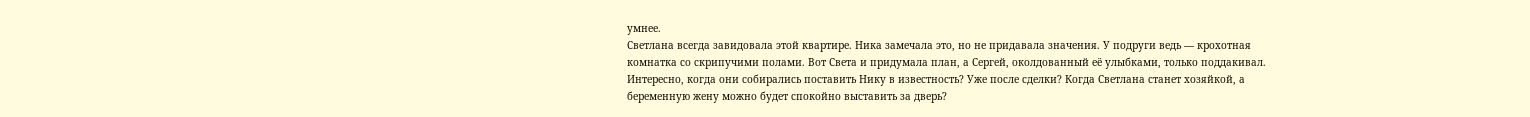умнее.
Светлана всегда завидовала этой квартире. Ника замечала это, но не придавала значения. У подруги ведь — крохотная комнатка со скрипучими полами. Вот Света и придумала план, а Сергей, околдованный её улыбками, только поддакивал.
Интересно, когда они собирались поставить Нику в известность? Уже после сделки? Когда Светлана станет хозяйкой, а беременную жену можно будет спокойно выставить за дверь?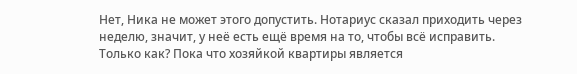Нет, Ника не может этого допустить. Нотариус сказал приходить через неделю, значит, у неё есть ещё время на то, чтобы всё исправить. Только как? Пока что хозяйкой квартиры является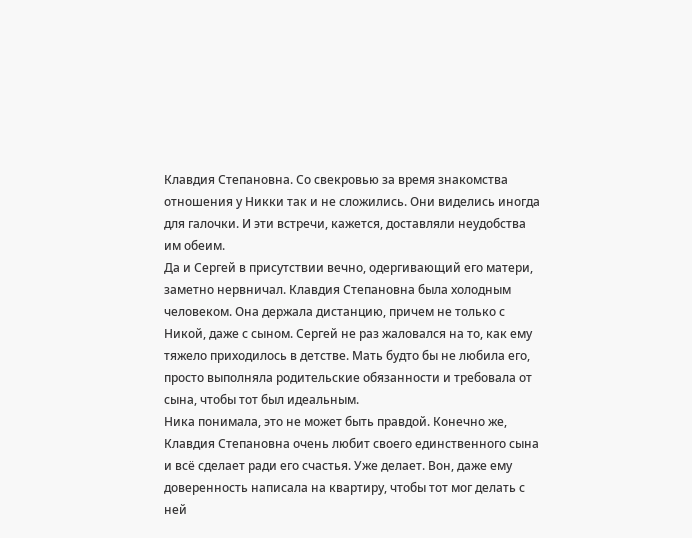Клавдия Степановна. Со свекровью за время знакомства отношения у Никки так и не сложились. Они виделись иногда для галочки. И эти встречи, кажется, доставляли неудобства им обеим.
Да и Сергей в присутствии вечно, одергивающий его матери, заметно нервничал. Клавдия Степановна была холодным человеком. Она держала дистанцию, причем не только с Никой, даже с сыном. Сергей не раз жаловался на то, как ему тяжело приходилось в детстве. Мать будто бы не любила его, просто выполняла родительские обязанности и требовала от сына, чтобы тот был идеальным.
Ника понимала, это не может быть правдой. Конечно же, Клавдия Степановна очень любит своего единственного сына и всё сделает ради его счастья. Уже делает. Вон, даже ему доверенность написала на квартиру, чтобы тот мог делать с ней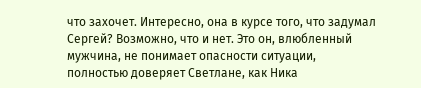что захочет. Интересно, она в курсе того, что задумал Сергей? Возможно, что и нет. Это он, влюбленный мужчина, не понимает опасности ситуации, полностью доверяет Светлане, как Ника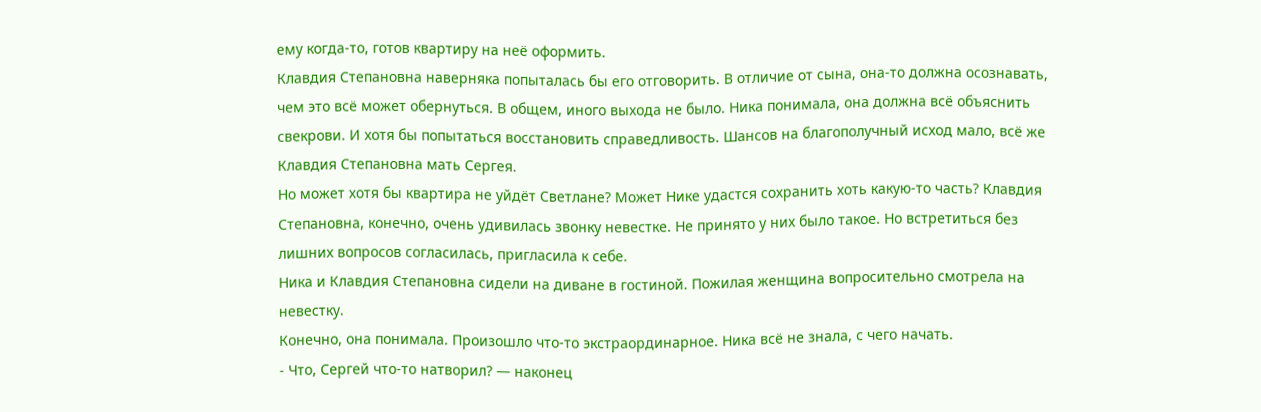ему когда-то, готов квартиру на неё оформить.
Клавдия Степановна наверняка попыталась бы его отговорить. В отличие от сына, она-то должна осознавать, чем это всё может обернуться. В общем, иного выхода не было. Ника понимала, она должна всё объяснить свекрови. И хотя бы попытаться восстановить справедливость. Шансов на благополучный исход мало, всё же Клавдия Степановна мать Сергея.
Но может хотя бы квартира не уйдёт Светлане? Может Нике удастся сохранить хоть какую-то часть? Клавдия Степановна, конечно, очень удивилась звонку невестке. Не принято у них было такое. Но встретиться без лишних вопросов согласилась, пригласила к себе.
Ника и Клавдия Степановна сидели на диване в гостиной. Пожилая женщина вопросительно смотрела на невестку.
Конечно, она понимала. Произошло что-то экстраординарное. Ника всё не знала, с чего начать.
- Что, Сергей что-то натворил? — наконец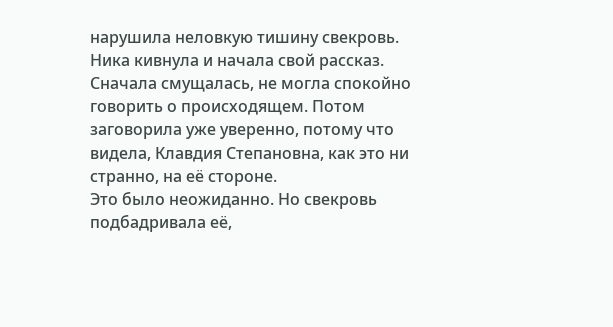нарушила неловкую тишину свекровь. Ника кивнула и начала свой рассказ. Сначала смущалась, не могла спокойно говорить о происходящем. Потом заговорила уже уверенно, потому что видела, Клавдия Степановна, как это ни странно, на её стороне.
Это было неожиданно. Но свекровь подбадривала её,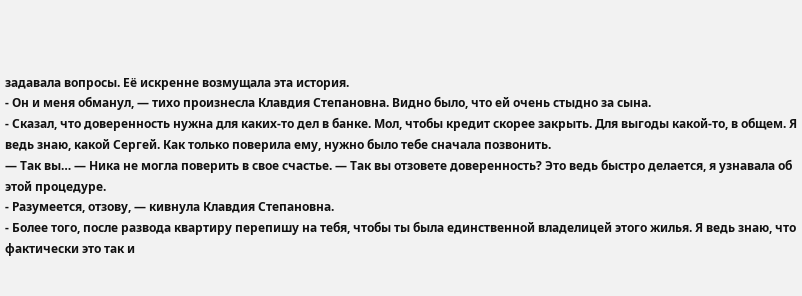задавала вопросы. Её искренне возмущала эта история.
- Он и меня обманул, — тихо произнесла Клавдия Степановна. Видно было, что ей очень стыдно за сына.
- Сказал, что доверенность нужна для каких-то дел в банке. Мол, чтобы кредит скорее закрыть. Для выгоды какой-то, в общем. Я ведь знаю, какой Сергей. Как только поверила ему, нужно было тебе сначала позвонить.
— Так вы… — Ника не могла поверить в свое счастье. — Так вы отзовете доверенность? Это ведь быстро делается, я узнавала об этой процедуре.
- Разумеется, отзову, — кивнула Клавдия Степановна.
- Более того, после развода квартиру перепишу на тебя, чтобы ты была единственной владелицей этого жилья. Я ведь знаю, что фактически это так и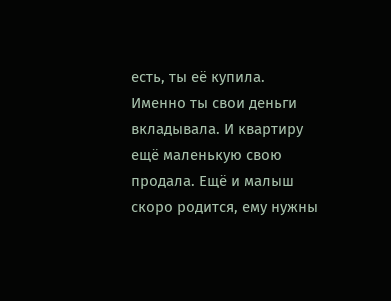есть, ты её купила. Именно ты свои деньги вкладывала. И квартиру ещё маленькую свою продала. Ещё и малыш скоро родится, ему нужны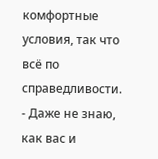комфортные условия, так что всё по справедливости.
- Даже не знаю, как вас и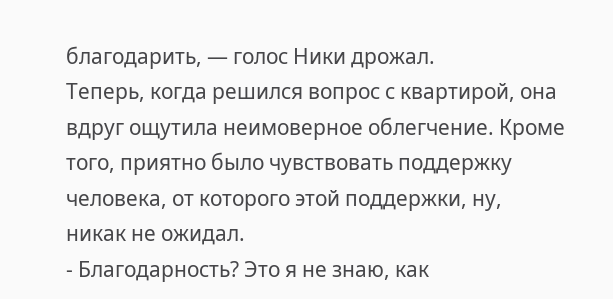благодарить, — голос Ники дрожал.
Теперь, когда решился вопрос с квартирой, она вдруг ощутила неимоверное облегчение. Кроме того, приятно было чувствовать поддержку человека, от которого этой поддержки, ну, никак не ожидал.
- Благодарность? Это я не знаю, как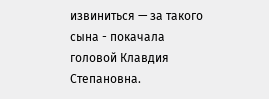извиниться — за такого сына - покачала головой Клавдия Степановна.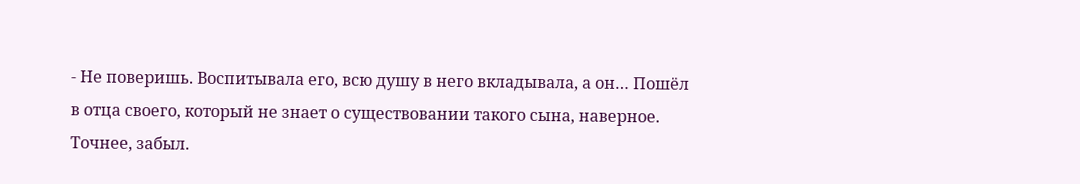- Не поверишь. Воспитывала его, всю душу в него вкладывала, а он… Пошёл в отца своего, который не знает о существовании такого сына, наверное. Точнее, забыл.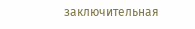заключительная